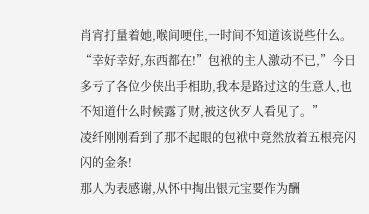肖宵打量着她,喉间哽住,一时间不知道该说些什么。
“幸好幸好,东西都在!”包袱的主人激动不已,”今日多亏了各位少侠出手相助,我本是路过这的生意人,也不知道什么时候露了财,被这伙歹人看见了。”
凌纤刚刚看到了那不起眼的包袱中竟然放着五根亮闪闪的金条!
那人为表感谢,从怀中掏出银元宝要作为酬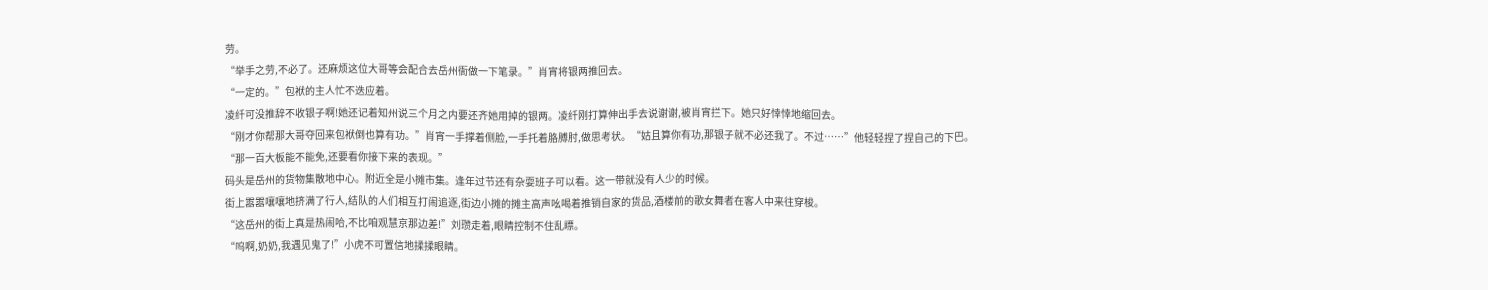劳。
“举手之劳,不必了。还麻烦这位大哥等会配合去岳州衙做一下笔录。”肖宵将银两推回去。
“一定的。”包袱的主人忙不迭应着。
凌纤可没推辞不收银子啊!她还记着知州说三个月之内要还齐她用掉的银两。凌纤刚打算伸出手去说谢谢,被肖宵拦下。她只好悻悻地缩回去。
“刚才你帮那大哥夺回来包袱倒也算有功。”肖宵一手撑着侧脸,一手托着胳膊肘,做思考状。“姑且算你有功,那银子就不必还我了。不过……”他轻轻捏了捏自己的下巴。
“那一百大板能不能免,还要看你接下来的表现。”
码头是岳州的货物集散地中心。附近全是小摊市集。逢年过节还有杂耍班子可以看。这一带就没有人少的时候。
街上嚣嚣嚷嚷地挤满了行人,结队的人们相互打闹追逐,街边小摊的摊主高声吆喝着推销自家的货品,酒楼前的歌女舞者在客人中来往穿梭。
“这岳州的街上真是热闹哈,不比咱观慧京那边差!”刘瓒走着,眼睛控制不住乱瞟。
“呜啊,奶奶,我遇见鬼了!”小虎不可置信地揉揉眼睛。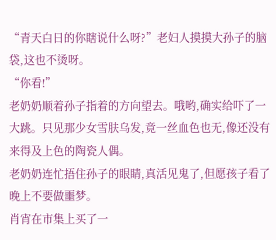“青天白日的你瞎说什么呀?”老妇人摸摸大孙子的脑袋,这也不烫呀。
“你看!”
老奶奶顺着孙子指着的方向望去。哦哟,确实给吓了一大跳。只见那少女雪肤乌发,竟一丝血色也无,像还没有来得及上色的陶瓷人偶。
老奶奶连忙捂住孙子的眼睛,真活见鬼了,但愿孩子看了晚上不要做噩梦。
肖宵在市集上买了一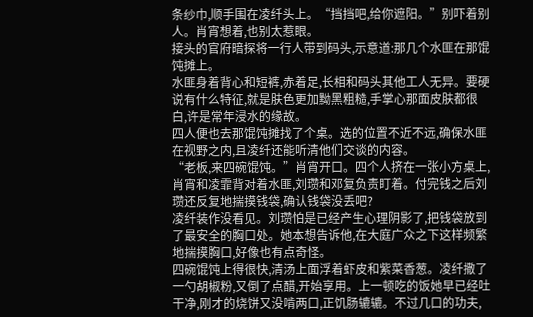条纱巾,顺手围在凌纤头上。“挡挡吧,给你遮阳。”别吓着别人。肖宵想着,也别太惹眼。
接头的官府暗探将一行人带到码头,示意道:那几个水匪在那馄饨摊上。
水匪身着背心和短裤,赤着足,长相和码头其他工人无异。要硬说有什么特征,就是肤色更加黝黑粗糙,手掌心那面皮肤都很白,许是常年浸水的缘故。
四人便也去那馄饨摊找了个桌。选的位置不近不远,确保水匪在视野之内,且凌纤还能听清他们交谈的内容。
“老板,来四碗馄饨。”肖宵开口。四个人挤在一张小方桌上,肖宵和凌霏背对着水匪,刘瓒和邓复负责盯着。付完钱之后刘瓒还反复地揣摸钱袋,确认钱袋没丢吧?
凌纤装作没看见。刘瓒怕是已经产生心理阴影了,把钱袋放到了最安全的胸口处。她本想告诉他,在大庭广众之下这样频繁地揣摸胸口,好像也有点奇怪。
四碗馄饨上得很快,清汤上面浮着虾皮和紫菜香葱。凌纤撒了一勺胡椒粉,又倒了点醋,开始享用。上一顿吃的饭她早已经吐干净,刚才的烧饼又没啃两口,正饥肠辘辘。不过几口的功夫,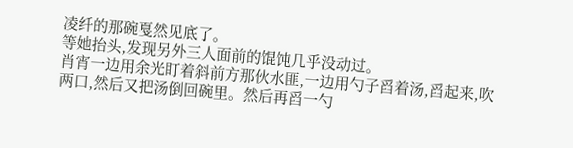凌纤的那碗戛然见底了。
等她抬头,发现另外三人面前的馄饨几乎没动过。
肖宵一边用余光盯着斜前方那伙水匪,一边用勺子舀着汤,舀起来,吹两口,然后又把汤倒回碗里。然后再舀一勺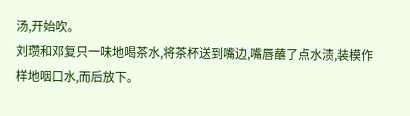汤,开始吹。
刘瓒和邓复只一味地喝茶水,将茶杯送到嘴边,嘴唇蘸了点水渍,装模作样地咽口水,而后放下。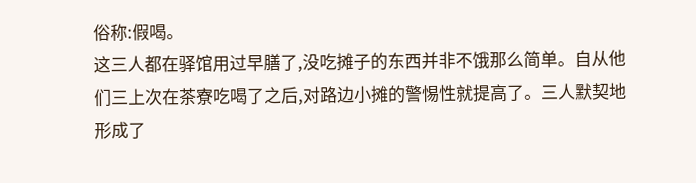俗称:假喝。
这三人都在驿馆用过早膳了,没吃摊子的东西并非不饿那么简单。自从他们三上次在茶寮吃喝了之后,对路边小摊的警惕性就提高了。三人默契地形成了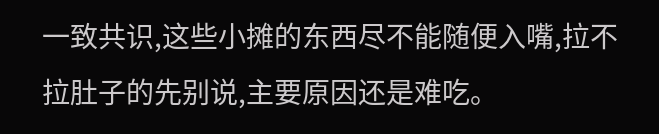一致共识,这些小摊的东西尽不能随便入嘴,拉不拉肚子的先别说,主要原因还是难吃。